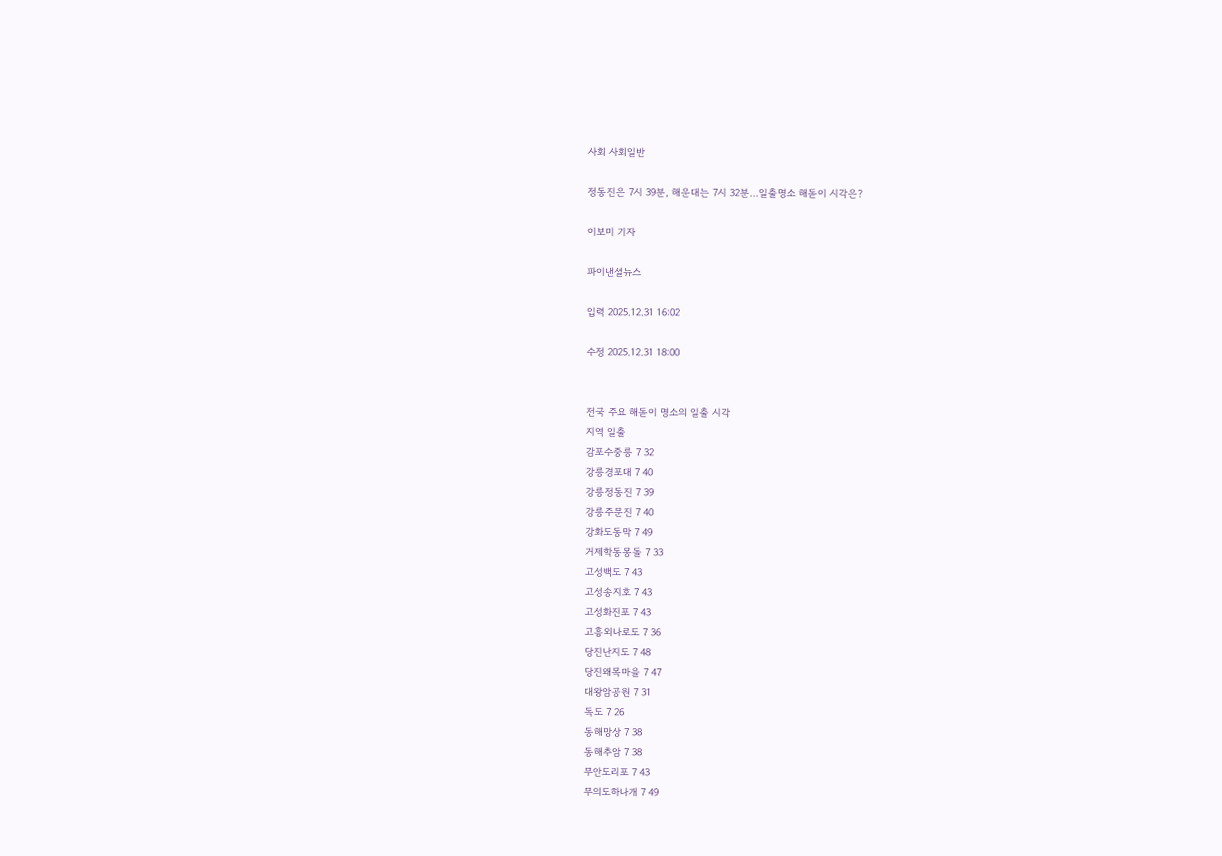사회 사회일반

정동진은 7시 39분, 해운대는 7시 32분…일출명소 해돋이 시각은?

이보미 기자

파이낸셜뉴스

입력 2025.12.31 16:02

수정 2025.12.31 18:00


전국 주요 해돋이 명소의 일출 시각
지역 일출
감포수중릉 7 32
강릉경포대 7 40
강릉정동진 7 39
강릉주문진 7 40
강화도동막 7 49
거제학동몽돌 7 33
고성백도 7 43
고성송지호 7 43
고성화진포 7 43
고흥외나로도 7 36
당진난지도 7 48
당진왜목마을 7 47
대왕암공원 7 31
독도 7 26
동해망상 7 38
동해추암 7 38
무안도리포 7 43
무의도하나개 7 49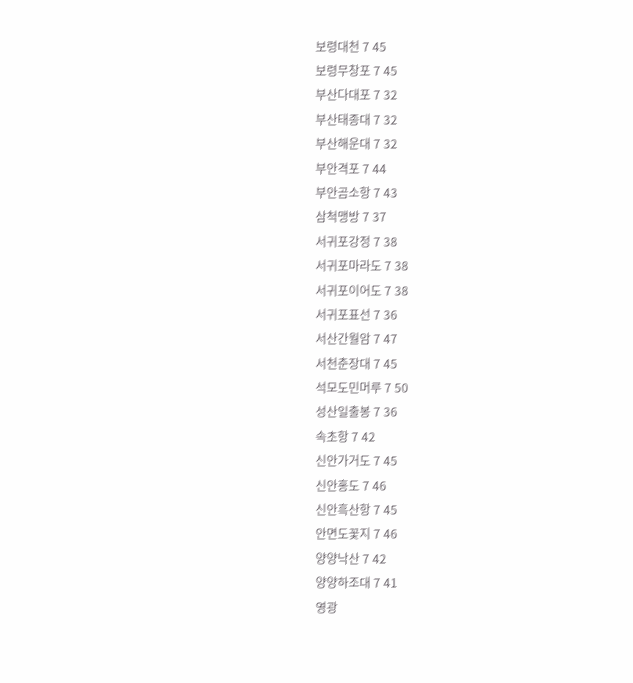보령대천 7 45
보령무창포 7 45
부산다대포 7 32
부산태종대 7 32
부산해운대 7 32
부안격포 7 44
부안곰소항 7 43
삼척맹방 7 37
서귀포강정 7 38
서귀포마라도 7 38
서귀포이어도 7 38
서귀포표선 7 36
서산간월암 7 47
서천춘장대 7 45
석모도민머루 7 50
성산일출봉 7 36
속초항 7 42
신안가거도 7 45
신안홍도 7 46
신안흑산항 7 45
안면도꽃지 7 46
양양낙산 7 42
양양하조대 7 41
영광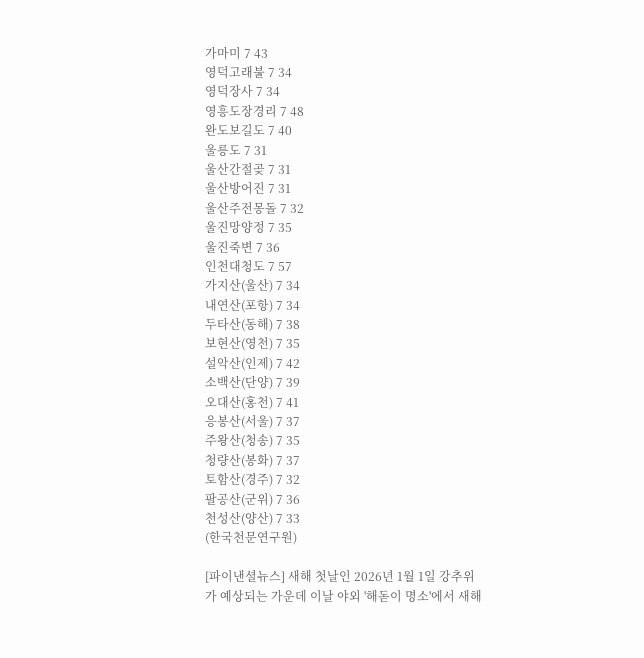가마미 7 43
영덕고래불 7 34
영덕장사 7 34
영흥도장경리 7 48
완도보길도 7 40
울릉도 7 31
울산간절곶 7 31
울산방어진 7 31
울산주전몽돌 7 32
울진망양정 7 35
울진죽변 7 36
인천대청도 7 57
가지산(울산) 7 34
내연산(포항) 7 34
두타산(동해) 7 38
보현산(영천) 7 35
설악산(인제) 7 42
소백산(단양) 7 39
오대산(홍천) 7 41
응봉산(서울) 7 37
주왕산(청송) 7 35
청량산(봉화) 7 37
토함산(경주) 7 32
팔공산(군위) 7 36
천성산(양산) 7 33
(한국천문연구원)

[파이낸셜뉴스] 새해 첫날인 2026년 1월 1일 강추위가 예상되는 가운데 이날 야외 '해돋이 명소'에서 새해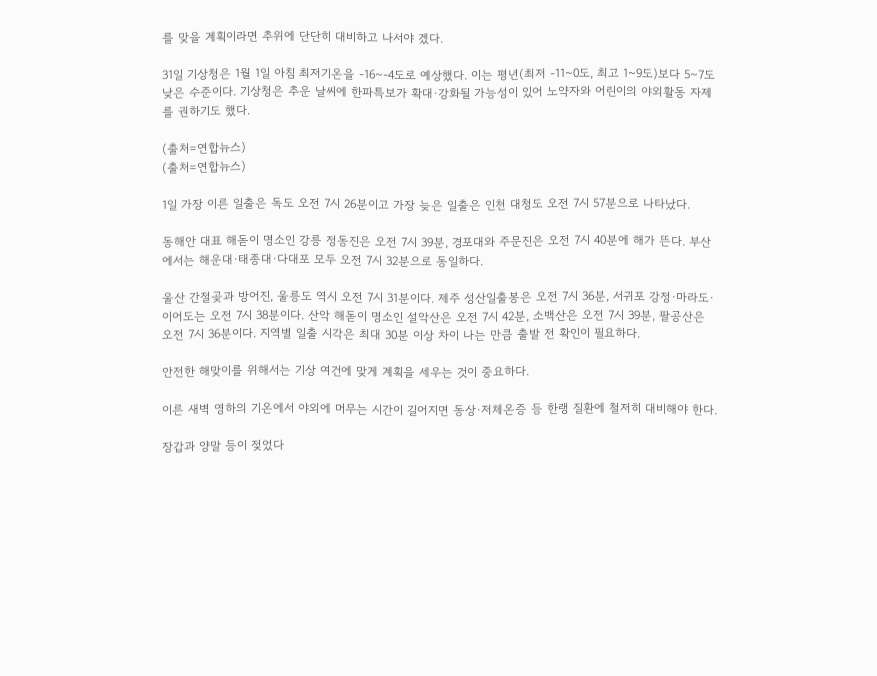를 맞을 계획이라면 추위에 단단히 대비하고 나서야 겠다.

31일 기상청은 1월 1일 아침 최저기온을 -16~-4도로 예상했다. 이는 평년(최저 -11~0도, 최고 1~9도)보다 5~7도 낮은 수준이다. 기상청은 추운 날씨에 한파특보가 확대·강화될 가능성이 있어 노약자와 어린이의 야외활동 자제를 권하기도 했다.

(출처=연합뉴스)
(출처=연합뉴스)

1일 가장 이른 일출은 독도 오전 7시 26분이고 가장 늦은 일출은 인천 대청도 오전 7시 57분으로 나타났다.

동해안 대표 해돋이 명소인 강릉 정동진은 오전 7시 39분, 경포대와 주문진은 오전 7시 40분에 해가 뜬다. 부산에서는 해운대·태종대·다대포 모두 오전 7시 32분으로 동일하다.

울산 간절곶과 방어진, 울릉도 역시 오전 7시 31분이다. 제주 성산일출봉은 오전 7시 36분, 서귀포 강정·마라도·이어도는 오전 7시 38분이다. 산악 해돋이 명소인 설악산은 오전 7시 42분, 소백산은 오전 7시 39분, 팔공산은 오전 7시 36분이다. 지역별 일출 시각은 최대 30분 이상 차이 나는 만큼 출발 전 확인이 필요하다.

안전한 해맞이를 위해서는 기상 여건에 맞게 계획을 세우는 것이 중요하다.

이른 새벽 영하의 기온에서 야외에 머무는 시간이 길어지면 동상·저체온증 등 한랭 질환에 철저히 대비해야 한다.

장갑과 양말 등이 젖었다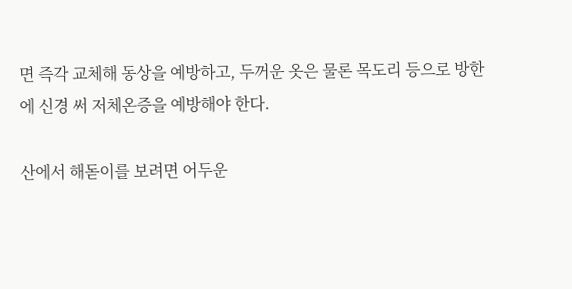면 즉각 교체해 동상을 예방하고, 두꺼운 옷은 물론 목도리 등으로 방한에 신경 써 저체온증을 예방해야 한다.

산에서 해돋이를 보려면 어두운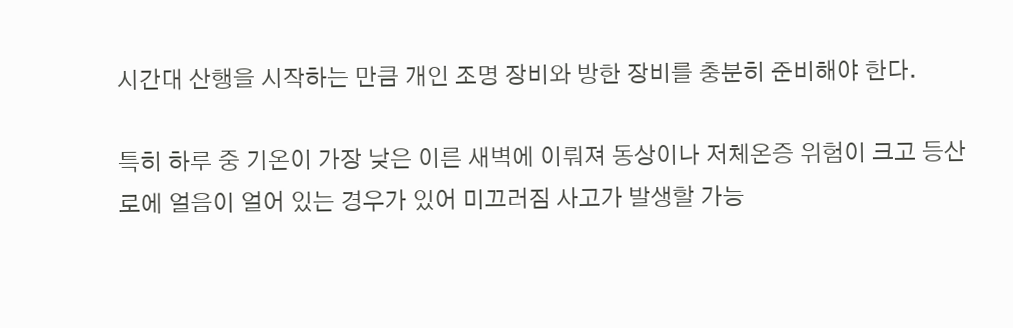시간대 산행을 시작하는 만큼 개인 조명 장비와 방한 장비를 충분히 준비해야 한다.

특히 하루 중 기온이 가장 낮은 이른 새벽에 이뤄져 동상이나 저체온증 위험이 크고 등산로에 얼음이 얼어 있는 경우가 있어 미끄러짐 사고가 발생할 가능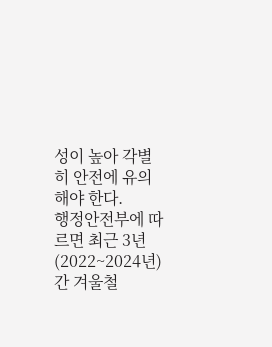성이 높아 각별히 안전에 유의해야 한다.
행정안전부에 따르면 최근 3년(2022~2024년)간 겨울철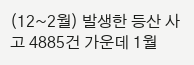(12~2월) 발생한 등산 사고 4885건 가운데 1월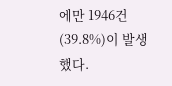에만 1946건(39.8%)이 발생했다.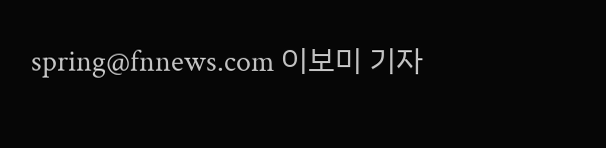spring@fnnews.com 이보미 기자